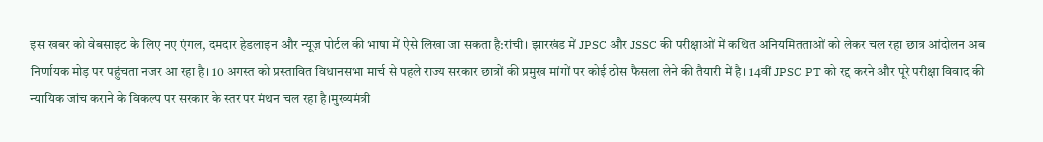इस खबर को वेबसाइट के लिए नए एंगल, दमदार हेडलाइन और न्यूज़ पोर्टल की भाषा में ऐसे लिखा जा सकता है:रांची। झारखंड में JPSC और JSSC की परीक्षाओं में कथित अनियमितताओं को लेकर चल रहा छात्र आंदोलन अब निर्णायक मोड़ पर पहुंचता नजर आ रहा है। 10 अगस्त को प्रस्तावित विधानसभा मार्च से पहले राज्य सरकार छात्रों की प्रमुख मांगों पर कोई ठोस फैसला लेने की तैयारी में है। 14वीं JPSC PT को रद्द करने और पूरे परीक्षा विवाद की न्यायिक जांच कराने के विकल्प पर सरकार के स्तर पर मंथन चल रहा है।मुख्यमंत्री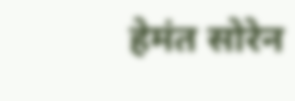हेमंत सोरेन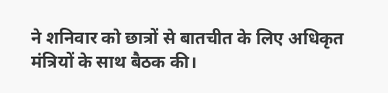ने शनिवार को छात्रों से बातचीत के लिए अधिकृत मंत्रियों के साथ बैठक की।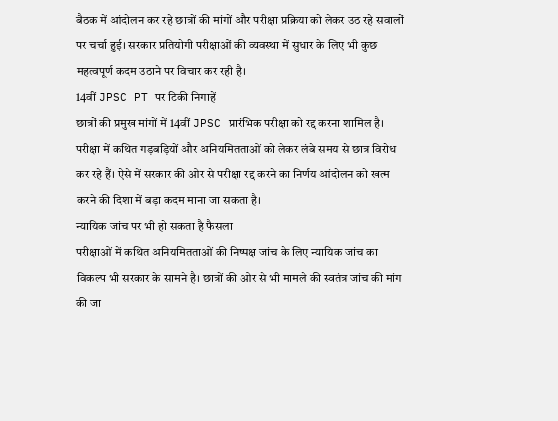बैठक में आंदोलन कर रहे छात्रों की मांगों और परीक्षा प्रक्रिया को लेकर उठ रहे सवालों पर चर्चा हुई। सरकार प्रतियोगी परीक्षाओं की व्यवस्था में सुधार के लिए भी कुछ महत्वपूर्ण कदम उठाने पर विचार कर रही है।
14वीं JPSC PT पर टिकी निगाहें
छात्रों की प्रमुख मांगों में 14वीं JPSC प्रारंभिक परीक्षा को रद्द करना शामिल है। परीक्षा में कथित गड़बड़ियों और अनियमितताओं को लेकर लंबे समय से छात्र विरोध कर रहे हैं। ऐसे में सरकार की ओर से परीक्षा रद्द करने का निर्णय आंदोलन को खत्म करने की दिशा में बड़ा कदम माना जा सकता है।
न्यायिक जांच पर भी हो सकता है फैसला
परीक्षाओं में कथित अनियमितताओं की निष्पक्ष जांच के लिए न्यायिक जांच का विकल्प भी सरकार के सामने है। छात्रों की ओर से भी मामले की स्वतंत्र जांच की मांग की जा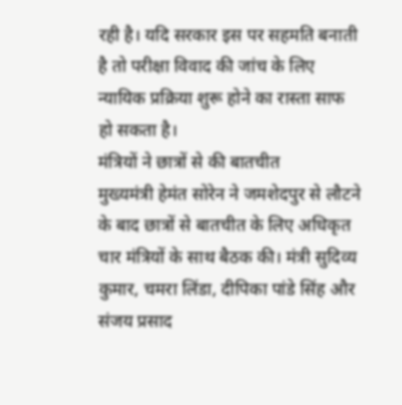रही है। यदि सरकार इस पर सहमति बनाती है तो परीक्षा विवाद की जांच के लिए न्यायिक प्रक्रिया शुरू होने का रास्ता साफ हो सकता है।
मंत्रियों ने छात्रों से की बातचीत
मुख्यमंत्री हेमंत सोरेन ने जमशेदपुर से लौटने के बाद छात्रों से बातचीत के लिए अधिकृत चार मंत्रियों के साथ बैठक की। मंत्री सुदिव्य कुमार, चमरा लिंडा, दीपिका पांडे सिंह और संजय प्रसाद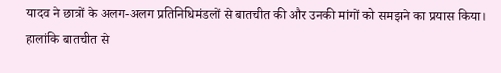यादव ने छात्रों के अलग-अलग प्रतिनिधिमंडलों से बातचीत की और उनकी मांगों को समझने का प्रयास किया।
हालांकि बातचीत से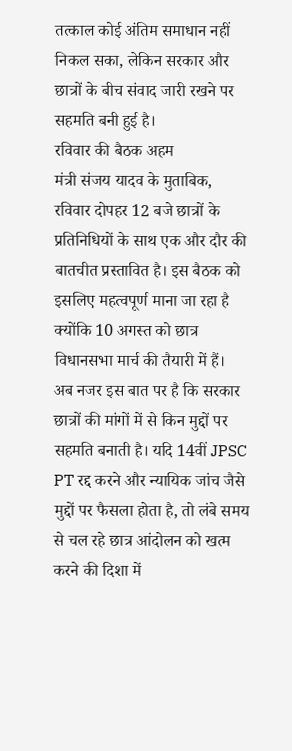तत्काल कोई अंतिम समाधान नहीं निकल सका, लेकिन सरकार और छात्रों के बीच संवाद जारी रखने पर सहमति बनी हुई है।
रविवार की बैठक अहम
मंत्री संजय यादव के मुताबिक, रविवार दोपहर 12 बजे छात्रों के प्रतिनिधियों के साथ एक और दौर की बातचीत प्रस्तावित है। इस बैठक को इसलिए महत्वपूर्ण माना जा रहा है क्योंकि 10 अगस्त को छात्र विधानसभा मार्च की तैयारी में हैं।
अब नजर इस बात पर है कि सरकार छात्रों की मांगों में से किन मुद्दों पर सहमति बनाती है। यदि 14वीं JPSC PT रद्द करने और न्यायिक जांच जैसे मुद्दों पर फैसला होता है, तो लंबे समय से चल रहे छात्र आंदोलन को खत्म करने की दिशा में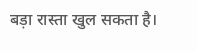बड़ा रास्ता खुल सकता है।